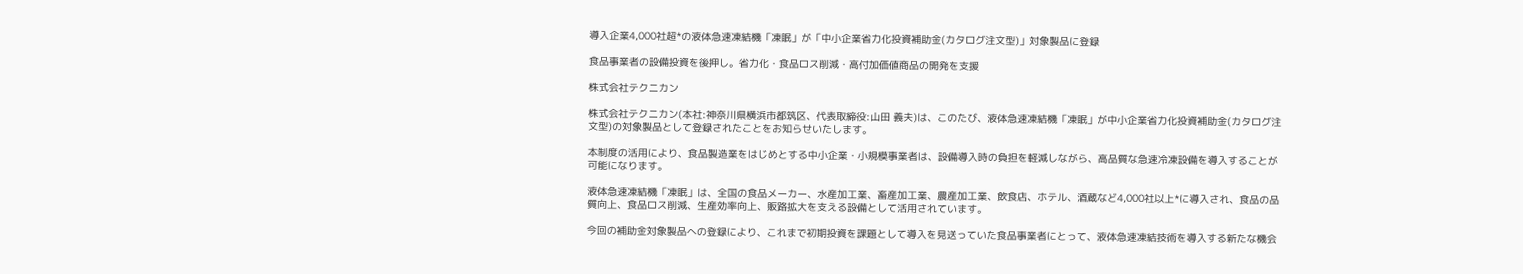導入企業4,000社超*の液体急速凍結機「凍眠」が「中小企業省力化投資補助金(カタログ注文型)」対象製品に登録

食品事業者の設備投資を後押し。省力化・食品ロス削減・高付加価値商品の開発を支援

株式会社テクニカン

株式会社テクニカン(本社:神奈川県横浜市都筑区、代表取締役:山田 義夫)は、このたび、液体急速凍結機「凍眠」が中小企業省力化投資補助金(カタログ注文型)の対象製品として登録されたことをお知らせいたします。

本制度の活用により、食品製造業をはじめとする中小企業・小規模事業者は、設備導入時の負担を軽減しながら、高品質な急速冷凍設備を導入することが可能になります。

液体急速凍結機「凍眠」は、全国の食品メーカー、水産加工業、畜産加工業、農産加工業、飲食店、ホテル、酒蔵など4,000社以上*に導入され、食品の品質向上、食品ロス削減、生産効率向上、販路拡大を支える設備として活用されています。

今回の補助金対象製品への登録により、これまで初期投資を課題として導入を見送っていた食品事業者にとって、液体急速凍結技術を導入する新たな機会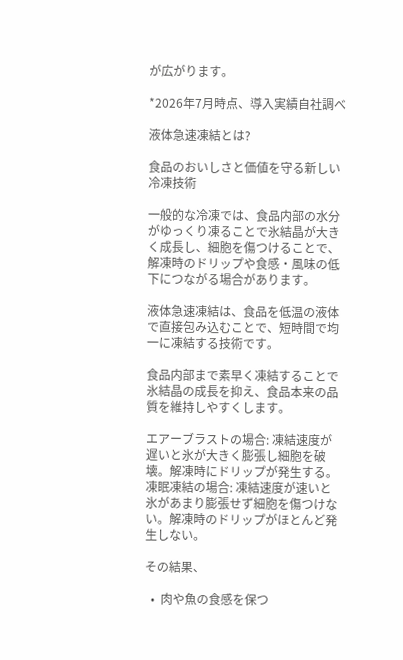が広がります。

*2026年7月時点、導入実績自社調べ

液体急速凍結とは?

食品のおいしさと価値を守る新しい冷凍技術

一般的な冷凍では、食品内部の水分がゆっくり凍ることで氷結晶が大きく成長し、細胞を傷つけることで、解凍時のドリップや食感・風味の低下につながる場合があります。

液体急速凍結は、食品を低温の液体で直接包み込むことで、短時間で均一に凍結する技術です。

食品内部まで素早く凍結することで氷結晶の成長を抑え、食品本来の品質を維持しやすくします。

エアーブラストの場合: 凍結速度が遅いと氷が大きく膨張し細胞を破壊。解凍時にドリップが発生する。
凍眠凍結の場合: 凍結速度が速いと氷があまり膨張せず細胞を傷つけない。解凍時のドリップがほとんど発生しない。

その結果、

  •  肉や魚の食感を保つ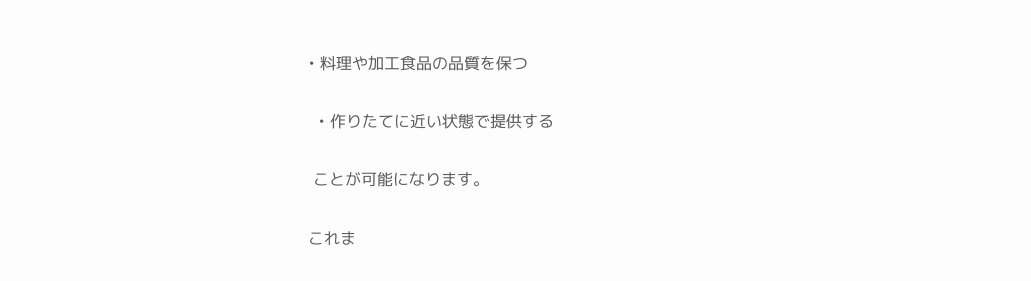• 料理や加工食品の品質を保つ

  • 作りたてに近い状態で提供する

 ことが可能になります。

これま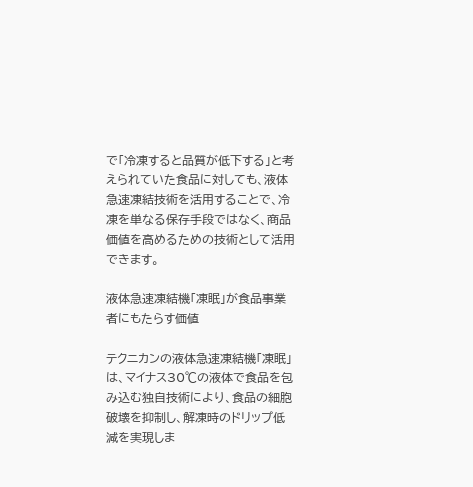で「冷凍すると品質が低下する」と考えられていた食品に対しても、液体急速凍結技術を活用することで、冷凍を単なる保存手段ではなく、商品価値を高めるための技術として活用できます。

液体急速凍結機「凍眠」が食品事業者にもたらす価値

テクニカンの液体急速凍結機「凍眠」は、マイナス30℃の液体で食品を包み込む独自技術により、食品の細胞破壊を抑制し、解凍時のドリップ低減を実現しま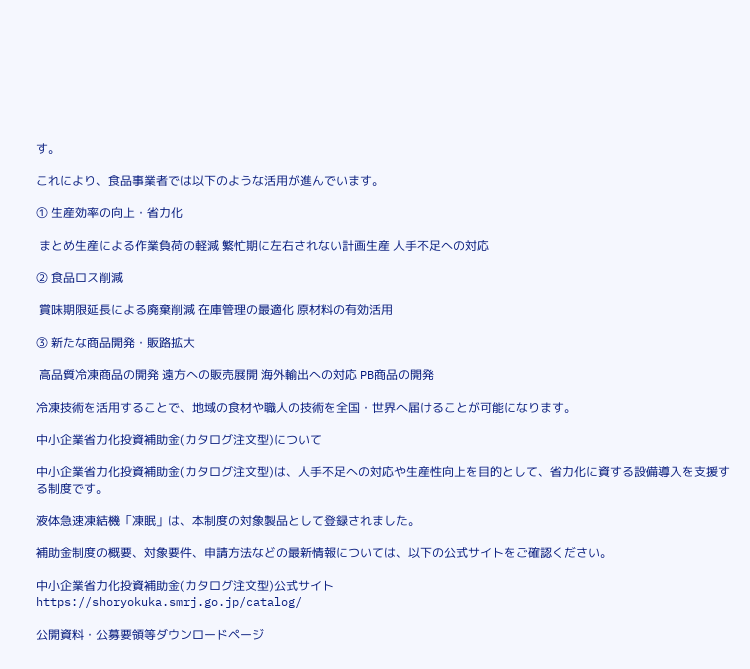す。

これにより、食品事業者では以下のような活用が進んでいます。

① 生産効率の向上・省力化

 まとめ生産による作業負荷の軽減 繁忙期に左右されない計画生産 人手不足への対応

② 食品ロス削減

 賞味期限延長による廃棄削減 在庫管理の最適化 原材料の有効活用

③ 新たな商品開発・販路拡大

 高品質冷凍商品の開発 遠方への販売展開 海外輸出への対応 PB商品の開発

冷凍技術を活用することで、地域の食材や職人の技術を全国・世界へ届けることが可能になります。

中小企業省力化投資補助金(カタログ注文型)について

中小企業省力化投資補助金(カタログ注文型)は、人手不足への対応や生産性向上を目的として、省力化に資する設備導入を支援する制度です。

液体急速凍結機「凍眠」は、本制度の対象製品として登録されました。

補助金制度の概要、対象要件、申請方法などの最新情報については、以下の公式サイトをご確認ください。

中小企業省力化投資補助金(カタログ注文型)公式サイト
https://shoryokuka.smrj.go.jp/catalog/

公開資料・公募要領等ダウンロードページ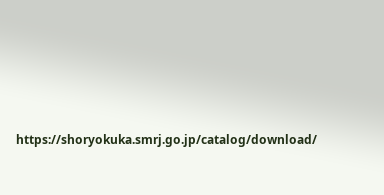https://shoryokuka.smrj.go.jp/catalog/download/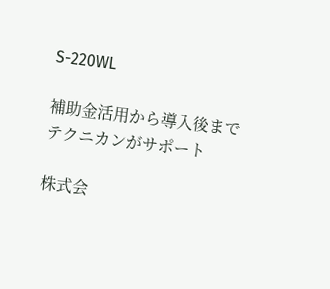S-220WL

補助金活用から導入後までテクニカンがサポート

株式会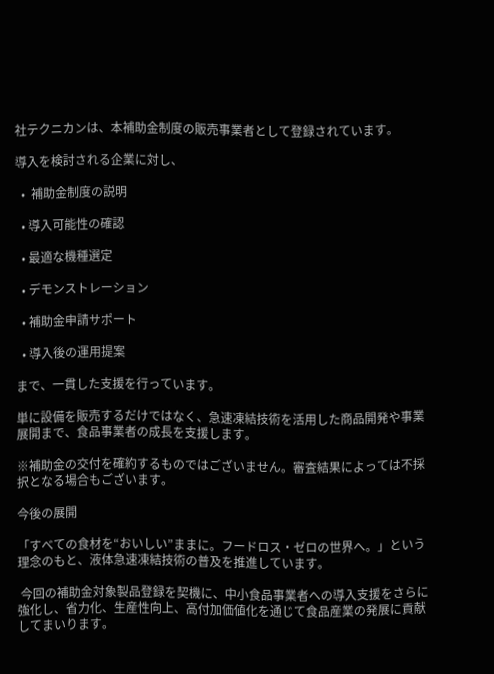社テクニカンは、本補助金制度の販売事業者として登録されています。

導入を検討される企業に対し、

  •  補助金制度の説明

  • 導入可能性の確認

  • 最適な機種選定

  • デモンストレーション

  • 補助金申請サポート

  • 導入後の運用提案

まで、一貫した支援を行っています。

単に設備を販売するだけではなく、急速凍結技術を活用した商品開発や事業展開まで、食品事業者の成長を支援します。

※補助金の交付を確約するものではございません。審査結果によっては不採択となる場合もございます。

今後の展開

「すべての食材を“おいしい”ままに。フードロス・ゼロの世界へ。」という理念のもと、液体急速凍結技術の普及を推進しています。

 今回の補助金対象製品登録を契機に、中小食品事業者への導入支援をさらに強化し、省力化、生産性向上、高付加価値化を通じて食品産業の発展に貢献してまいります。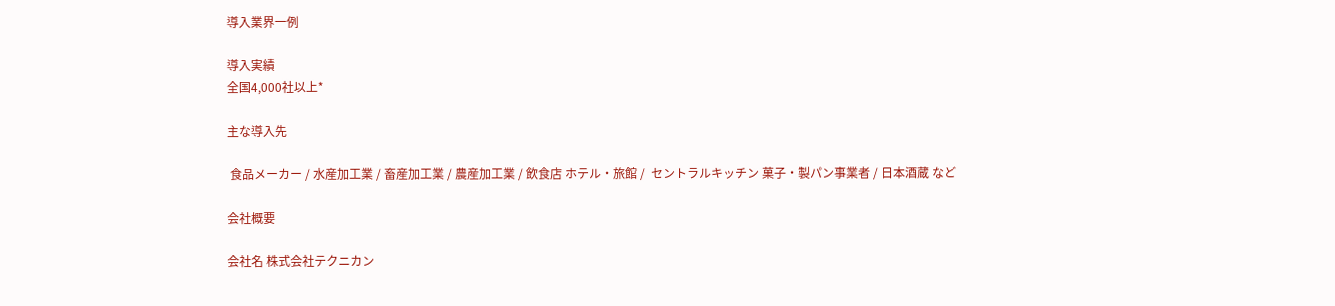導入業界一例

導入実績
全国4,000社以上*

主な導入先

 食品メーカー / 水産加工業 / 畜産加工業 / 農産加工業 / 飲食店 ホテル・旅館 /  セントラルキッチン 菓子・製パン事業者 / 日本酒蔵 など

会社概要

会社名 株式会社テクニカン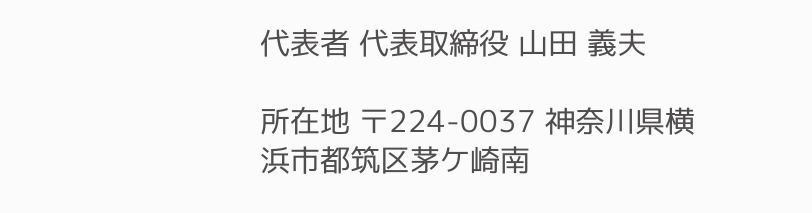代表者 代表取締役 山田 義夫

所在地 〒224-0037 神奈川県横浜市都筑区茅ケ崎南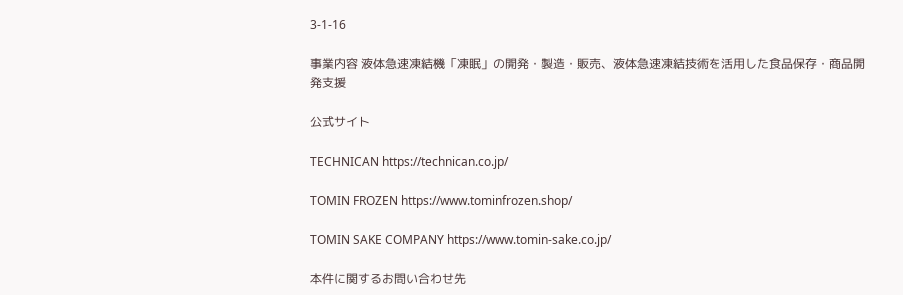3-1-16

事業内容 液体急速凍結機「凍眠」の開発・製造・販売、液体急速凍結技術を活用した食品保存・商品開発支援

公式サイト

TECHNICAN https://technican.co.jp/

TOMIN FROZEN https://www.tominfrozen.shop/

TOMIN SAKE COMPANY https://www.tomin-sake.co.jp/

本件に関するお問い合わせ先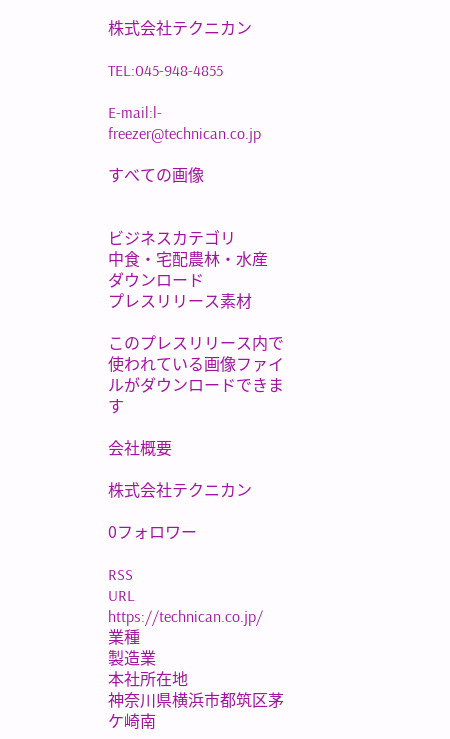株式会社テクニカン

TEL:045-948-4855

E-mail:l-freezer@technican.co.jp

すべての画像


ビジネスカテゴリ
中食・宅配農林・水産
ダウンロード
プレスリリース素材

このプレスリリース内で使われている画像ファイルがダウンロードできます

会社概要

株式会社テクニカン

0フォロワー

RSS
URL
https://technican.co.jp/
業種
製造業
本社所在地
神奈川県横浜市都筑区茅ケ崎南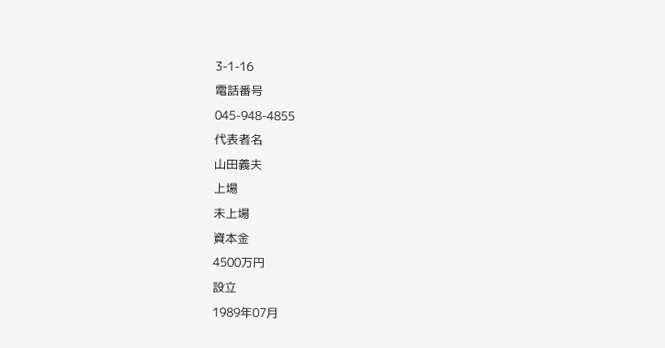3-1-16
電話番号
045-948-4855
代表者名
山田義夫
上場
未上場
資本金
4500万円
設立
1989年07月